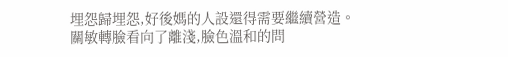埋怨歸埋怨,好後媽的人設還得需要繼續營造。
關敏轉臉看向了離淺,臉色溫和的問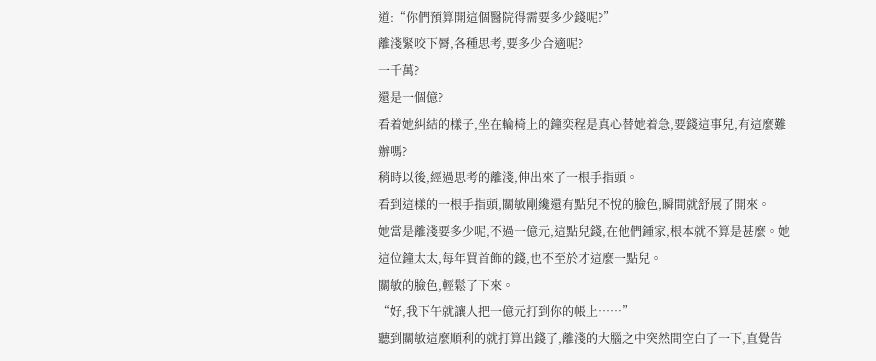道:“你們預算開這個醫院得需要多少錢呢?”
離淺緊咬下脣,各種思考,要多少合適呢?
一千萬?
還是一個億?
看着她糾結的樣子,坐在輪椅上的鐘奕程是真心替她着急,要錢這事兒,有這麼難辦嗎?
稍時以後,經過思考的離淺,伸出來了一根手指頭。
看到這樣的一根手指頭,關敏剛纔還有點兒不悅的臉色,瞬間就舒展了開來。
她當是離淺要多少呢,不過一億元,這點兒錢,在他們鍾家,根本就不算是甚麼。她這位鐘太太,每年買首飾的錢,也不至於才這麼一點兒。
關敏的臉色,輕鬆了下來。
“好,我下午就讓人把一億元打到你的帳上……”
聽到關敏這麼順利的就打算出錢了,離淺的大腦之中突然間空白了一下,直覺告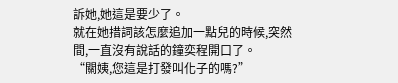訴她,她這是要少了。
就在她措詞該怎麼追加一點兒的時候,突然間,一直沒有說話的鐘奕程開口了。
“關姨,您這是打發叫化子的嗎?”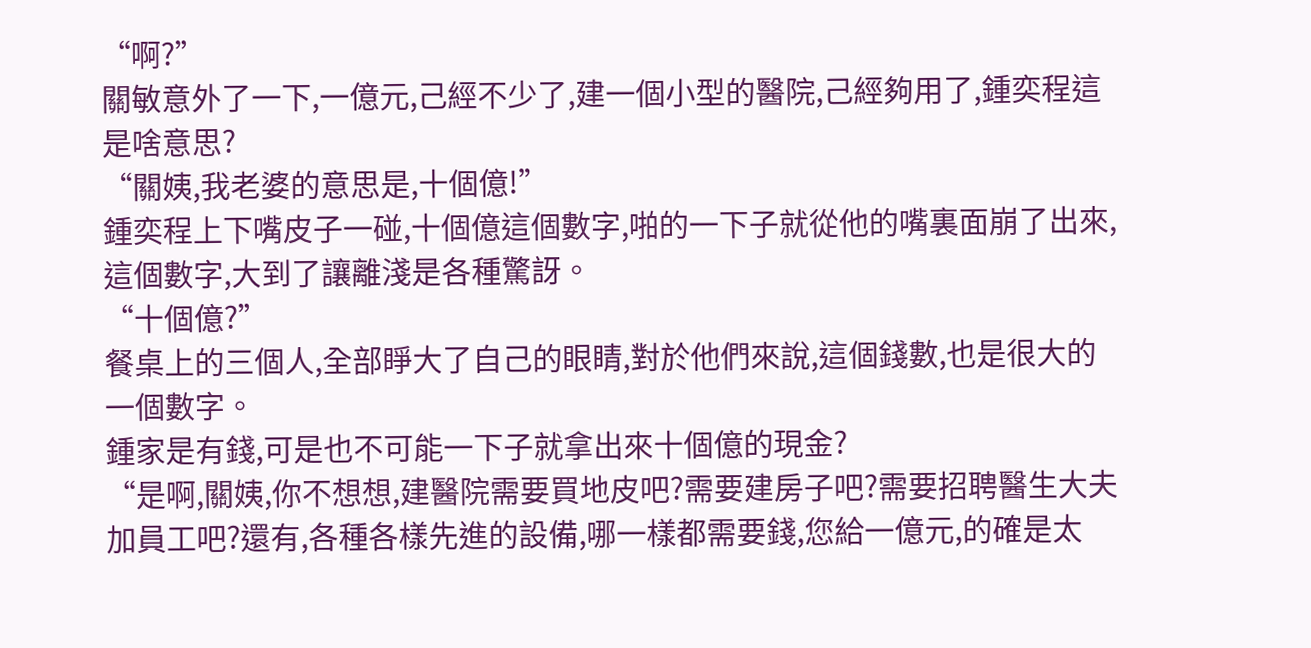“啊?”
關敏意外了一下,一億元,己經不少了,建一個小型的醫院,己經夠用了,鍾奕程這是啥意思?
“關姨,我老婆的意思是,十個億!”
鍾奕程上下嘴皮子一碰,十個億這個數字,啪的一下子就從他的嘴裏面崩了出來,這個數字,大到了讓離淺是各種驚訝。
“十個億?”
餐桌上的三個人,全部睜大了自己的眼睛,對於他們來說,這個錢數,也是很大的一個數字。
鍾家是有錢,可是也不可能一下子就拿出來十個億的現金?
“是啊,關姨,你不想想,建醫院需要買地皮吧?需要建房子吧?需要招聘醫生大夫加員工吧?還有,各種各樣先進的設備,哪一樣都需要錢,您給一億元,的確是太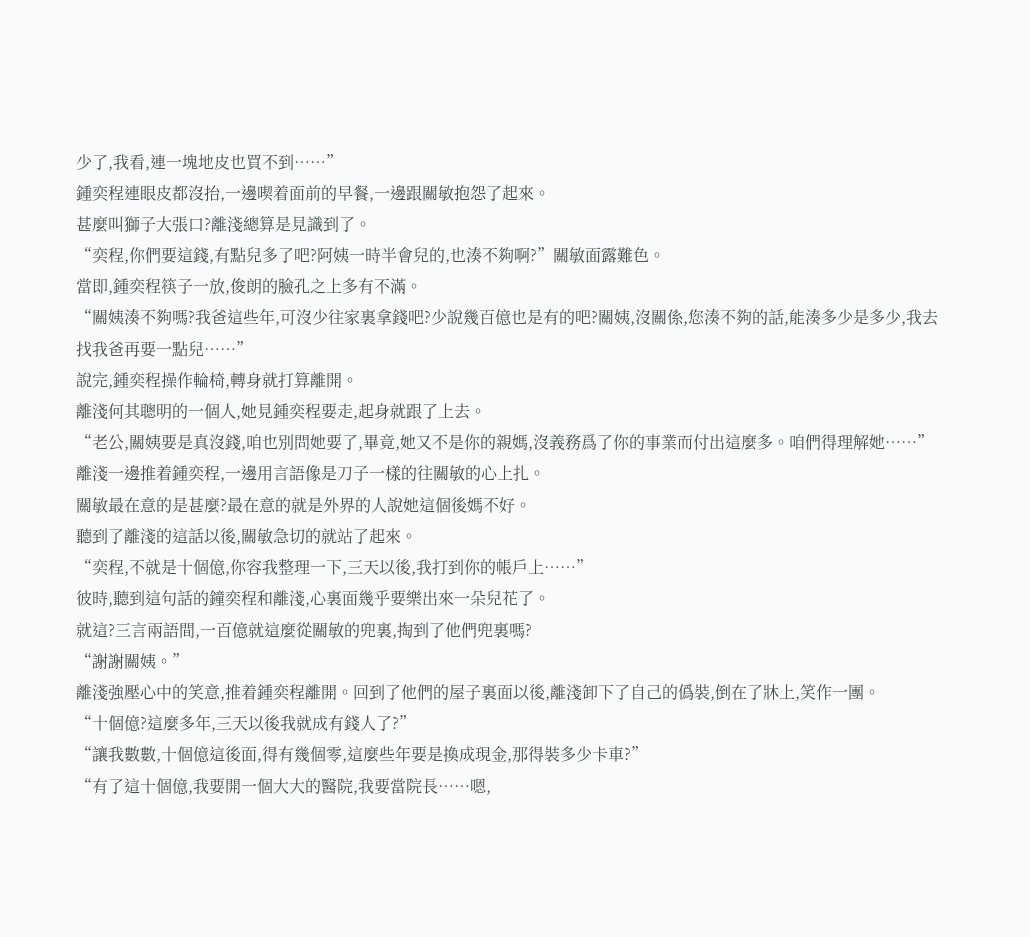少了,我看,連一塊地皮也買不到……”
鍾奕程連眼皮都沒抬,一邊喫着面前的早餐,一邊跟關敏抱怨了起來。
甚麼叫獅子大張口?離淺總算是見識到了。
“奕程,你們要這錢,有點兒多了吧?阿姨一時半會兒的,也湊不夠啊?”關敏面露難色。
當即,鍾奕程筷子一放,俊朗的臉孔之上多有不滿。
“關姨湊不夠嗎?我爸這些年,可沒少往家裏拿錢吧?少說幾百億也是有的吧?關姨,沒關係,您湊不夠的話,能湊多少是多少,我去找我爸再要一點兒……”
說完,鍾奕程操作輪椅,轉身就打算離開。
離淺何其聰明的一個人,她見鍾奕程要走,起身就跟了上去。
“老公,關姨要是真沒錢,咱也別問她要了,畢竟,她又不是你的親媽,沒義務爲了你的事業而付出這麼多。咱們得理解她……”
離淺一邊推着鍾奕程,一邊用言語像是刀子一樣的往關敏的心上扎。
關敏最在意的是甚麼?最在意的就是外界的人說她這個後媽不好。
聽到了離淺的這話以後,關敏急切的就站了起來。
“奕程,不就是十個億,你容我整理一下,三天以後,我打到你的帳戶上……”
彼時,聽到這句話的鐘奕程和離淺,心裏面幾乎要樂出來一朵兒花了。
就這?三言兩語間,一百億就這麼從關敏的兜裏,掏到了他們兜裏嗎?
“謝謝關姨。”
離淺強壓心中的笑意,推着鍾奕程離開。回到了他們的屋子裏面以後,離淺卸下了自己的僞裝,倒在了牀上,笑作一團。
“十個億?這麼多年,三天以後我就成有錢人了?”
“讓我數數,十個億這後面,得有幾個零,這麼些年要是換成現金,那得裝多少卡車?”
“有了這十個億,我要開一個大大的醫院,我要當院長……嗯,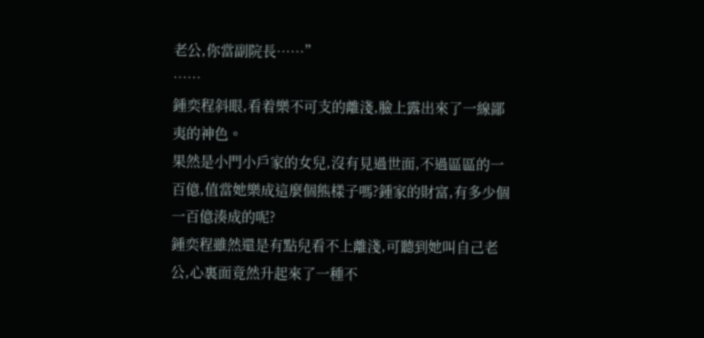老公,你當副院長……”
……
鍾奕程斜眼,看着樂不可支的離淺,臉上露出來了一線鄙夷的神色。
果然是小門小戶家的女兒,沒有見過世面,不過區區的一百億,值當她樂成這麼個熊樣子嗎?鍾家的財富,有多少個一百億湊成的呢?
鍾奕程雖然還是有點兒看不上離淺,可聽到她叫自己老公,心裏面竟然升起來了一種不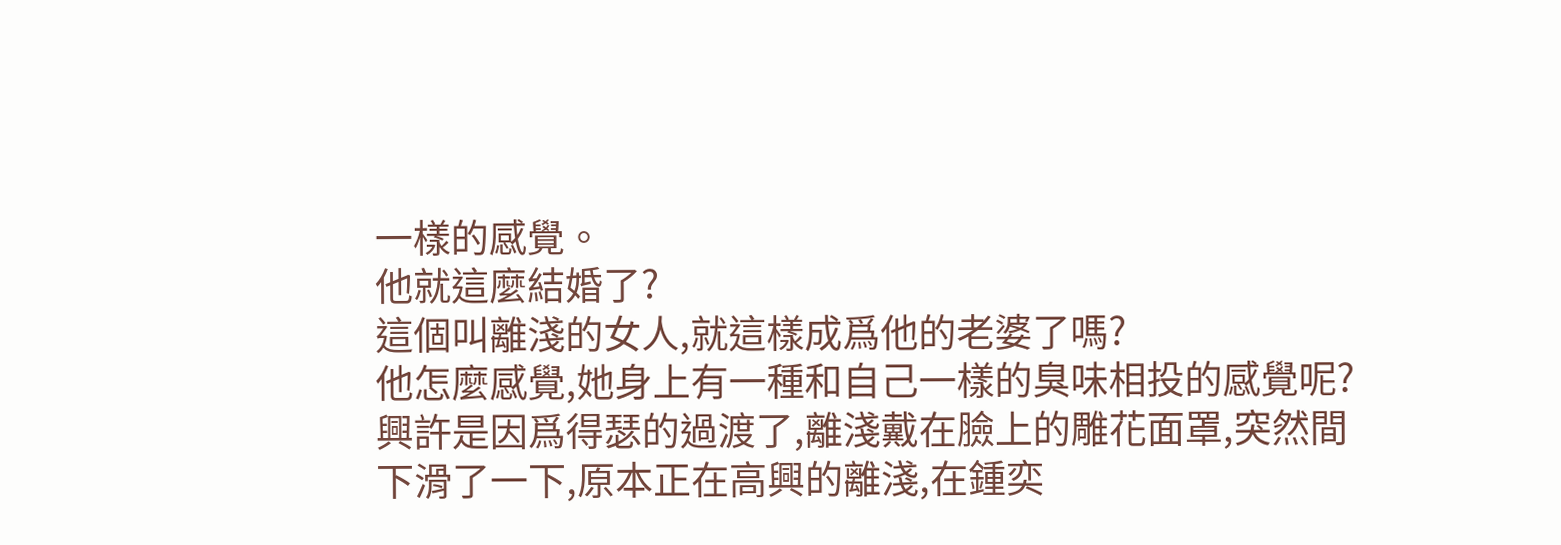一樣的感覺。
他就這麼結婚了?
這個叫離淺的女人,就這樣成爲他的老婆了嗎?
他怎麼感覺,她身上有一種和自己一樣的臭味相投的感覺呢?
興許是因爲得瑟的過渡了,離淺戴在臉上的雕花面罩,突然間下滑了一下,原本正在高興的離淺,在鍾奕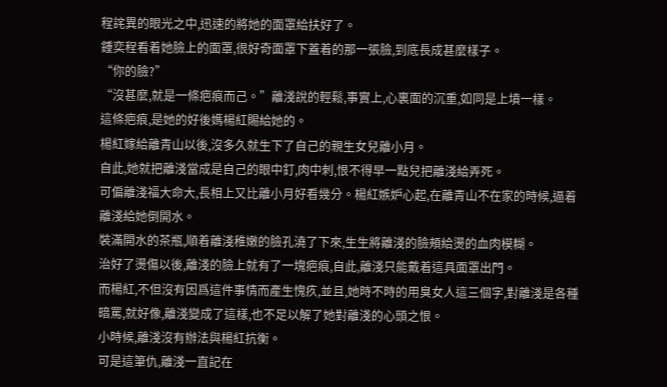程詫異的眼光之中,迅速的將她的面罩給扶好了。
鍾奕程看着她臉上的面罩,很好奇面罩下蓋着的那一張臉,到底長成甚麼樣子。
“你的臉?”
“沒甚麼,就是一條疤痕而己。”離淺說的輕鬆,事實上,心裏面的沉重,如同是上墳一樣。
這條疤痕,是她的好後媽楊紅賜給她的。
楊紅嫁給離青山以後,沒多久就生下了自己的親生女兒離小月。
自此,她就把離淺當成是自己的眼中釘,肉中刺,恨不得早一點兒把離淺給弄死。
可偏離淺福大命大,長相上又比離小月好看幾分。楊紅嫉妒心起,在離青山不在家的時候,逼着離淺給她倒開水。
裝滿開水的茶瓶,順着離淺稚嫩的臉孔澆了下來,生生將離淺的臉頰給燙的血肉模糊。
治好了燙傷以後,離淺的臉上就有了一塊疤痕,自此,離淺只能戴着這具面罩出門。
而楊紅,不但沒有因爲這件事情而產生愧疚,並且,她時不時的用臭女人這三個字,對離淺是各種暗罵,就好像,離淺變成了這樣,也不足以解了她對離淺的心頭之恨。
小時候,離淺沒有辦法與楊紅抗衡。
可是這筆仇,離淺一直記在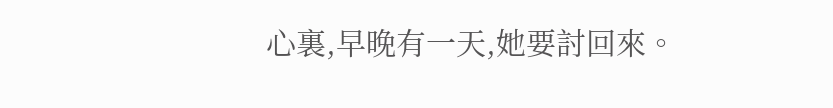心裏,早晚有一天,她要討回來。